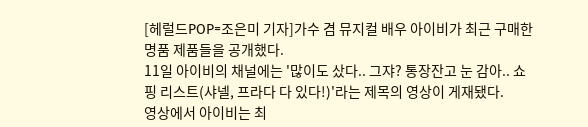[헤럴드POP=조은미 기자]가수 겸 뮤지컬 배우 아이비가 최근 구매한 명품 제품들을 공개했다.
11일 아이비의 채널에는 '많이도 샀다.. 그쟈? 통장잔고 눈 감아.. 쇼핑 리스트(샤넬, 프라다 다 있다!)'라는 제목의 영상이 게재됐다.
영상에서 아이비는 최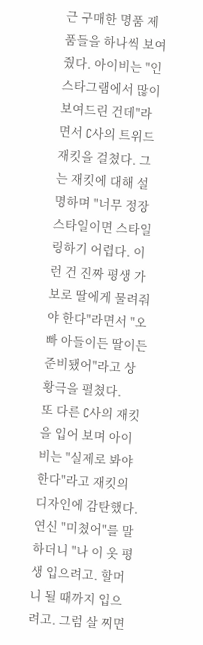근 구매한 명품 제품들을 하나씩 보여줬다. 아이비는 "인스타그램에서 많이 보여드린 건데"라면서 C사의 트위드 재킷을 걸쳤다. 그는 재킷에 대해 설명하며 "너무 정장 스타일이면 스타일링하기 어렵다. 이런 건 진짜 평생 가보로 딸에게 물려줘야 한다"라면서 "오빠 아들이든 딸이든 준비됐어"라고 상황극을 펼쳤다.
또 다른 C사의 재킷을 입어 보며 아이비는 "실제로 봐야 한다"라고 재킷의 디자인에 감탄했다. 연신 "미쳤어"를 말하더니 "나 이 옷 평생 입으려고. 할머니 될 때까지 입으려고. 그럼 살 찌면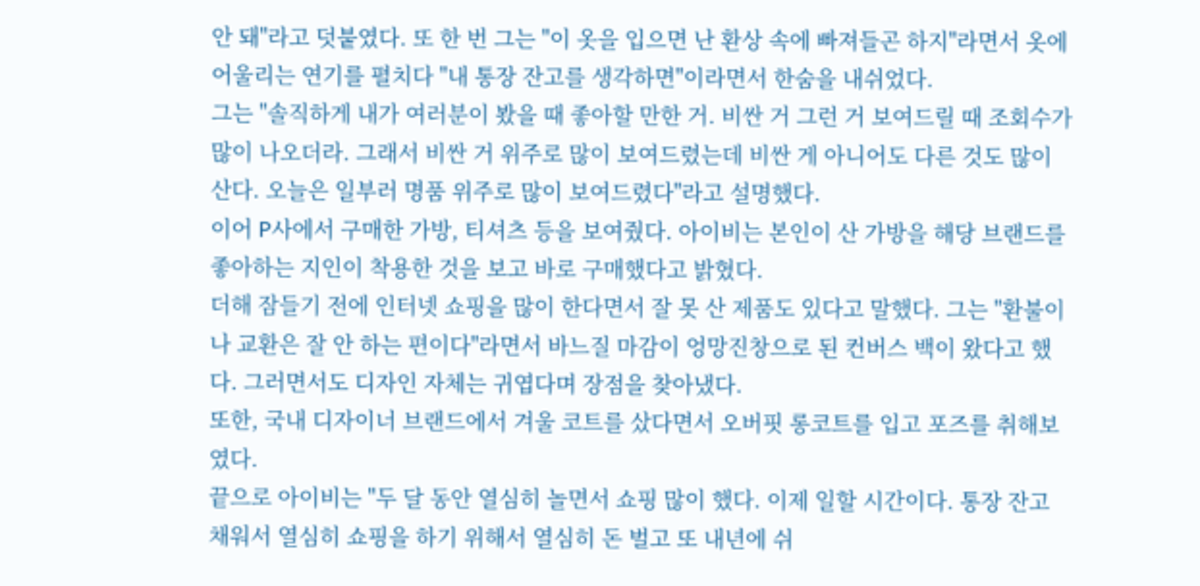안 돼"라고 덧붙였다. 또 한 번 그는 "이 옷을 입으면 난 환상 속에 빠져들곤 하지"라면서 옷에 어울리는 연기를 펼치다 "내 통장 잔고를 생각하면"이라면서 한숨을 내쉬었다.
그는 "솔직하게 내가 여러분이 봤을 때 좋아할 만한 거. 비싼 거 그런 거 보여드릴 때 조회수가 많이 나오더라. 그래서 비싼 거 위주로 많이 보여드렸는데 비싼 게 아니어도 다른 것도 많이 산다. 오늘은 일부러 명품 위주로 많이 보여드렸다"라고 설명했다.
이어 P사에서 구매한 가방, 티셔츠 등을 보여줬다. 아이비는 본인이 산 가방을 해당 브랜드를 좋아하는 지인이 착용한 것을 보고 바로 구매했다고 밝혔다.
더해 잠들기 전에 인터넷 쇼핑을 많이 한다면서 잘 못 산 제품도 있다고 말했다. 그는 "환불이나 교환은 잘 안 하는 편이다"라면서 바느질 마감이 엉망진창으로 된 컨버스 백이 왔다고 했다. 그러면서도 디자인 자체는 귀엽다며 장점을 찾아냈다.
또한, 국내 디자이너 브랜드에서 겨울 코트를 샀다면서 오버핏 롱코트를 입고 포즈를 취해보였다.
끝으로 아이비는 "두 달 동안 열심히 놀면서 쇼핑 많이 했다. 이제 일할 시간이다. 통장 잔고 채워서 열심히 쇼핑을 하기 위해서 열심히 돈 벌고 또 내년에 쉬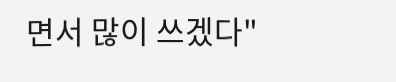면서 많이 쓰겠다"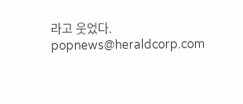라고 웃었다.
popnews@heraldcorp.com